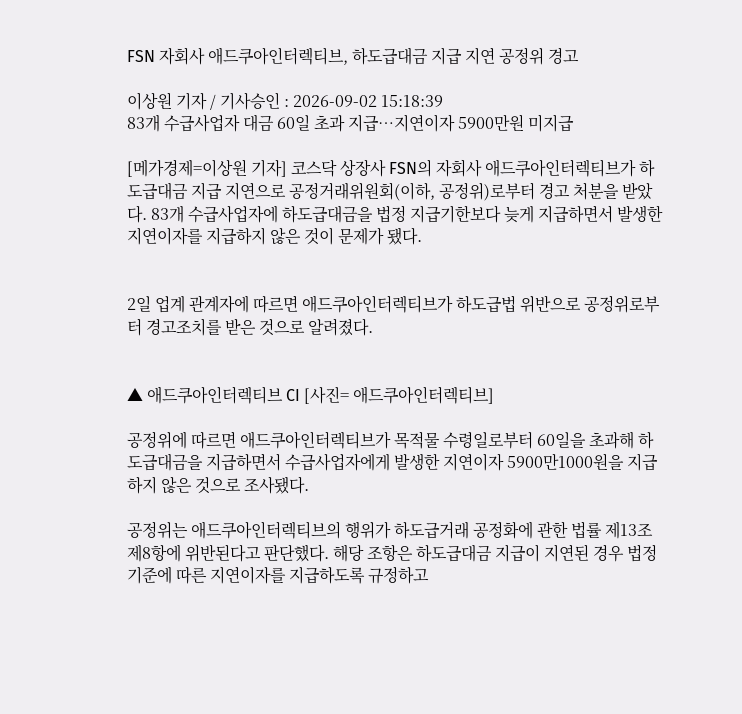FSN 자회사 애드쿠아인터렉티브, 하도급대금 지급 지연 공정위 경고

이상원 기자 / 기사승인 : 2026-09-02 15:18:39
83개 수급사업자 대금 60일 초과 지급…지연이자 5900만원 미지급

[메가경제=이상원 기자] 코스닥 상장사 FSN의 자회사 애드쿠아인터렉티브가 하도급대금 지급 지연으로 공정거래위원회(이하, 공정위)로부터 경고 처분을 받았다. 83개 수급사업자에 하도급대금을 법정 지급기한보다 늦게 지급하면서 발생한 지연이자를 지급하지 않은 것이 문제가 됐다.


2일 업계 관계자에 따르면 애드쿠아인터렉티브가 하도급법 위반으로 공정위로부터 경고조치를 받은 것으로 알려졌다.


▲ 애드쿠아인터렉티브 CI [사진= 애드쿠아인터렉티브]

공정위에 따르면 애드쿠아인터렉티브가 목적물 수령일로부터 60일을 초과해 하도급대금을 지급하면서 수급사업자에게 발생한 지연이자 5900만1000원을 지급하지 않은 것으로 조사됐다.

공정위는 애드쿠아인터렉티브의 행위가 하도급거래 공정화에 관한 법률 제13조 제8항에 위반된다고 판단했다. 해당 조항은 하도급대금 지급이 지연된 경우 법정 기준에 따른 지연이자를 지급하도록 규정하고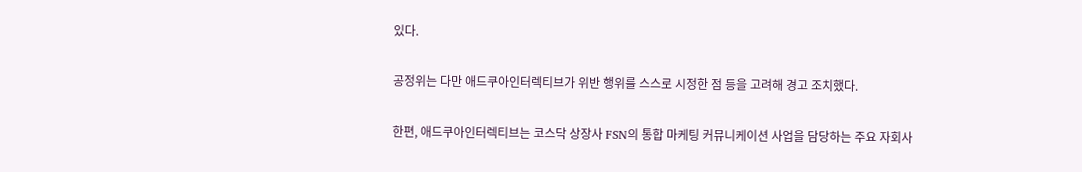있다.

공정위는 다만 애드쿠아인터렉티브가 위반 행위를 스스로 시정한 점 등을 고려해 경고 조치했다.

한편, 애드쿠아인터렉티브는 코스닥 상장사 FSN의 통합 마케팅 커뮤니케이션 사업을 담당하는 주요 자회사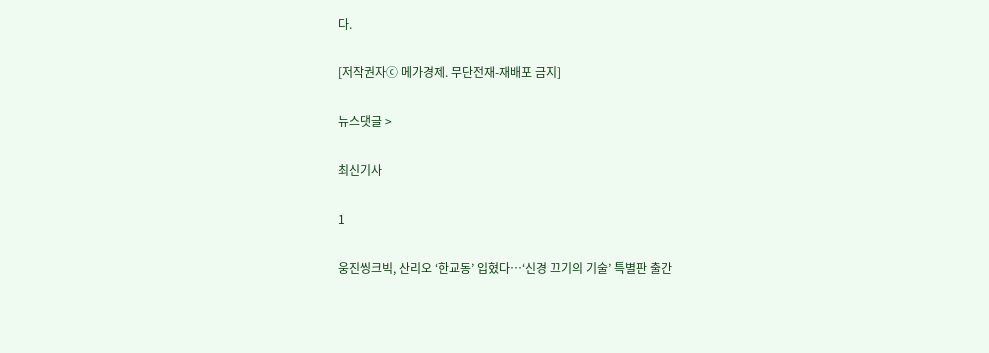다.

[저작권자ⓒ 메가경제. 무단전재-재배포 금지]

뉴스댓글 >

최신기사

1

웅진씽크빅, 산리오 ‘한교동’ 입혔다…‘신경 끄기의 기술’ 특별판 출간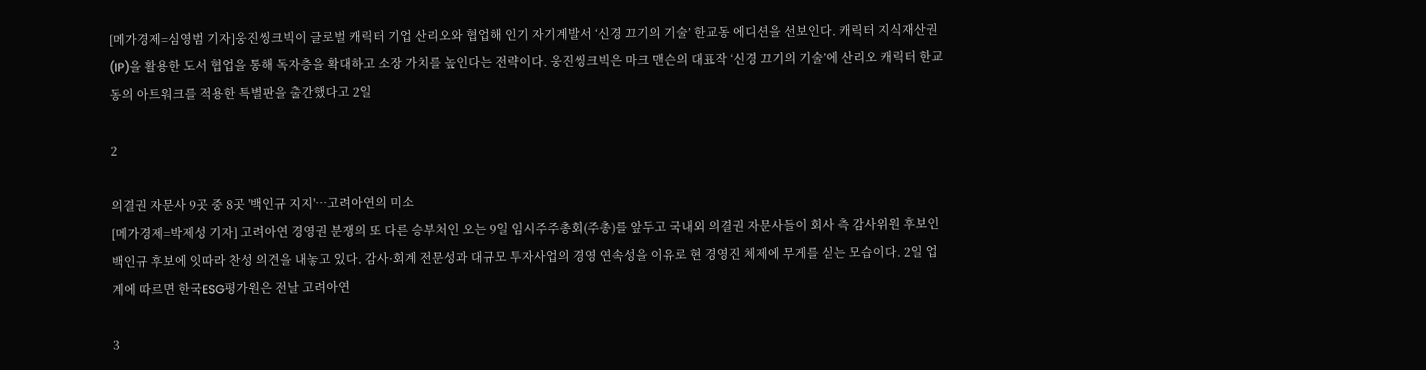[메가경제=심영범 기자]웅진씽크빅이 글로벌 캐릭터 기업 산리오와 협업해 인기 자기계발서 ‘신경 끄기의 기술’ 한교동 에디션을 선보인다. 캐릭터 지식재산권(IP)을 활용한 도서 협업을 통해 독자층을 확대하고 소장 가치를 높인다는 전략이다. 웅진씽크빅은 마크 맨슨의 대표작 ‘신경 끄기의 기술’에 산리오 캐릭터 한교동의 아트워크를 적용한 특별판을 출간했다고 2일

2

의결권 자문사 9곳 중 8곳 '백인규 지지'…고려아연의 미소
[메가경제=박제성 기자] 고려아연 경영권 분쟁의 또 다른 승부처인 오는 9일 임시주주총회(주총)를 앞두고 국내외 의결권 자문사들이 회사 측 감사위원 후보인 백인규 후보에 잇따라 찬성 의견을 내놓고 있다. 감사·회계 전문성과 대규모 투자사업의 경영 연속성을 이유로 현 경영진 체제에 무게를 싣는 모습이다. 2일 업계에 따르면 한국ESG평가원은 전날 고려아연

3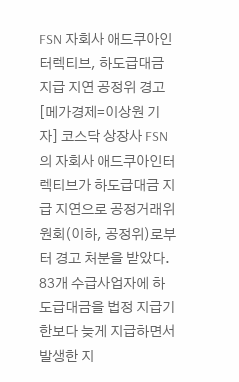FSN 자회사 애드쿠아인터렉티브, 하도급대금 지급 지연 공정위 경고
[메가경제=이상원 기자] 코스닥 상장사 FSN의 자회사 애드쿠아인터렉티브가 하도급대금 지급 지연으로 공정거래위원회(이하, 공정위)로부터 경고 처분을 받았다. 83개 수급사업자에 하도급대금을 법정 지급기한보다 늦게 지급하면서 발생한 지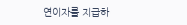연이자를 지급하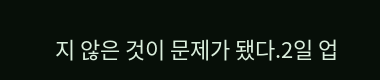지 않은 것이 문제가 됐다.2일 업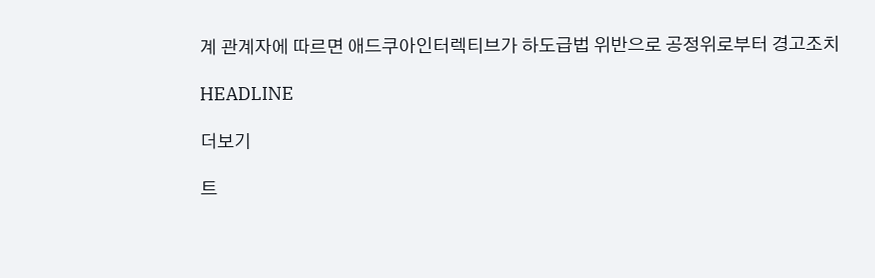계 관계자에 따르면 애드쿠아인터렉티브가 하도급법 위반으로 공정위로부터 경고조치

HEADLINE

더보기

트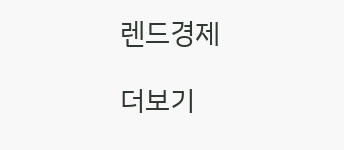렌드경제

더보기